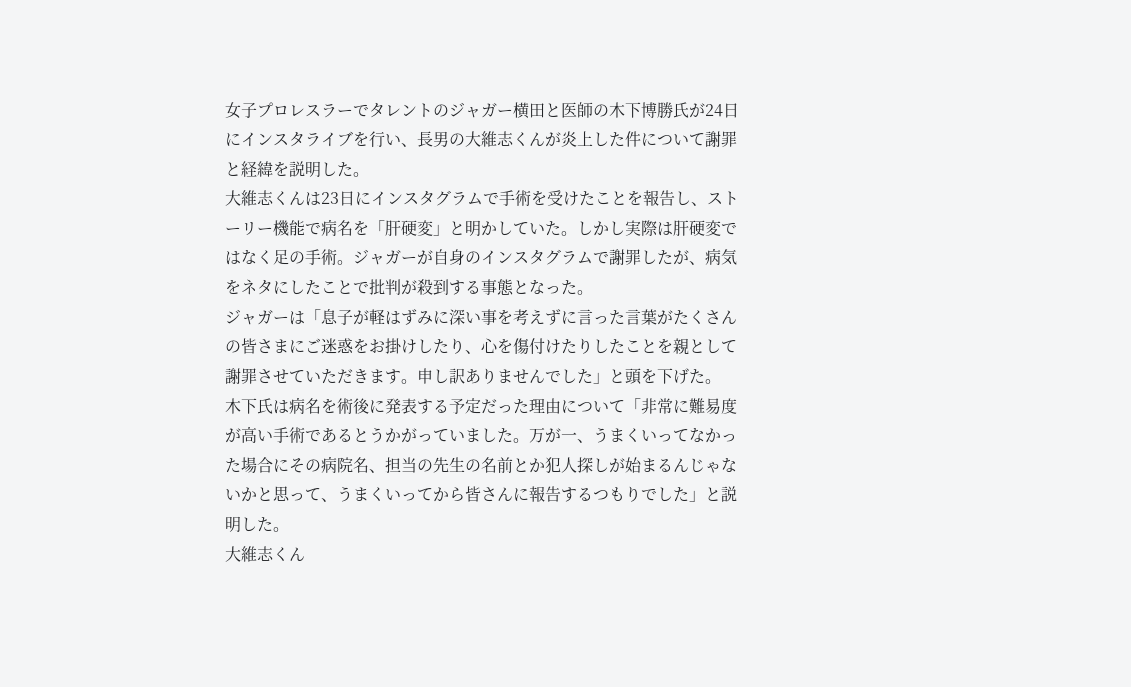女子プロレスラーでタレントのジャガー横田と医師の木下博勝氏が24日にインスタライブを行い、長男の大維志くんが炎上した件について謝罪と経緯を説明した。
大維志くんは23日にインスタグラムで手術を受けたことを報告し、ストーリー機能で病名を「肝硬変」と明かしていた。しかし実際は肝硬変ではなく足の手術。ジャガーが自身のインスタグラムで謝罪したが、病気をネタにしたことで批判が殺到する事態となった。
ジャガーは「息子が軽はずみに深い事を考えずに言った言葉がたくさんの皆さまにご迷惑をお掛けしたり、心を傷付けたりしたことを親として謝罪させていただきます。申し訳ありませんでした」と頭を下げた。
木下氏は病名を術後に発表する予定だった理由について「非常に難易度が高い手術であるとうかがっていました。万が一、うまくいってなかった場合にその病院名、担当の先生の名前とか犯人探しが始まるんじゃないかと思って、うまくいってから皆さんに報告するつもりでした」と説明した。
大維志くん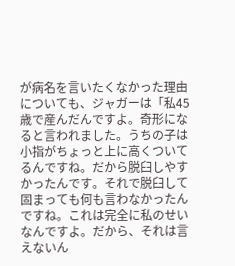が病名を言いたくなかった理由についても、ジャガーは「私45歳で産んだんですよ。奇形になると言われました。うちの子は小指がちょっと上に高くついてるんですね。だから脱臼しやすかったんです。それで脱臼して固まっても何も言わなかったんですね。これは完全に私のせいなんですよ。だから、それは言えないん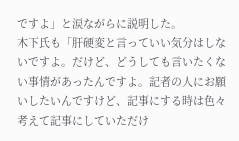ですよ」と涙ながらに説明した。
木下氏も「肝硬変と言っていい気分はしないですよ。だけど、どうしても言いたくない事情があったんですよ。記者の人にお願いしたいんですけど、記事にする時は色々考えて記事にしていただけ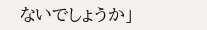ないでしょうか」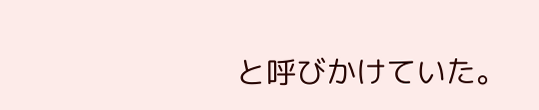と呼びかけていた。